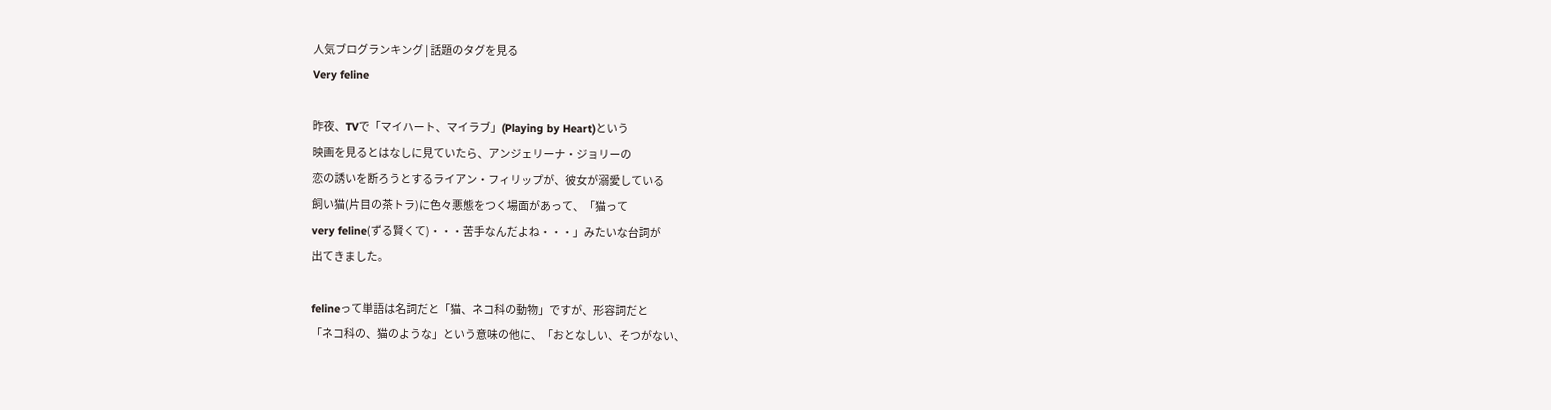人気ブログランキング | 話題のタグを見る
Very feline

昨夜、TVで「マイハート、マイラブ」(Playing by Heart)という
映画を見るとはなしに見ていたら、アンジェリーナ・ジョリーの
恋の誘いを断ろうとするライアン・フィリップが、彼女が溺愛している
飼い猫(片目の茶トラ)に色々悪態をつく場面があって、「猫って
very feline(ずる賢くて)・・・苦手なんだよね・・・」みたいな台詞が
出てきました。

felineって単語は名詞だと「猫、ネコ科の動物」ですが、形容詞だと
「ネコ科の、猫のような」という意味の他に、「おとなしい、そつがない、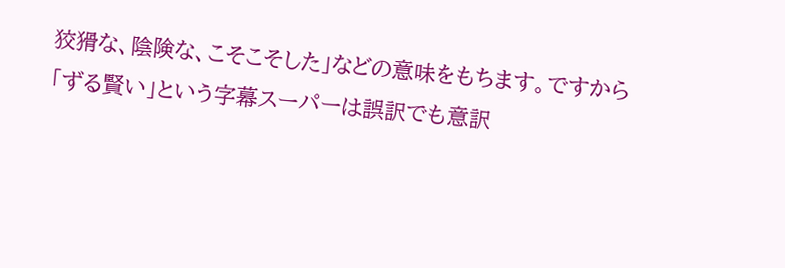狡猾な、陰険な、こそこそした」などの意味をもちます。ですから
「ずる賢い」という字幕スーパーは誤訳でも意訳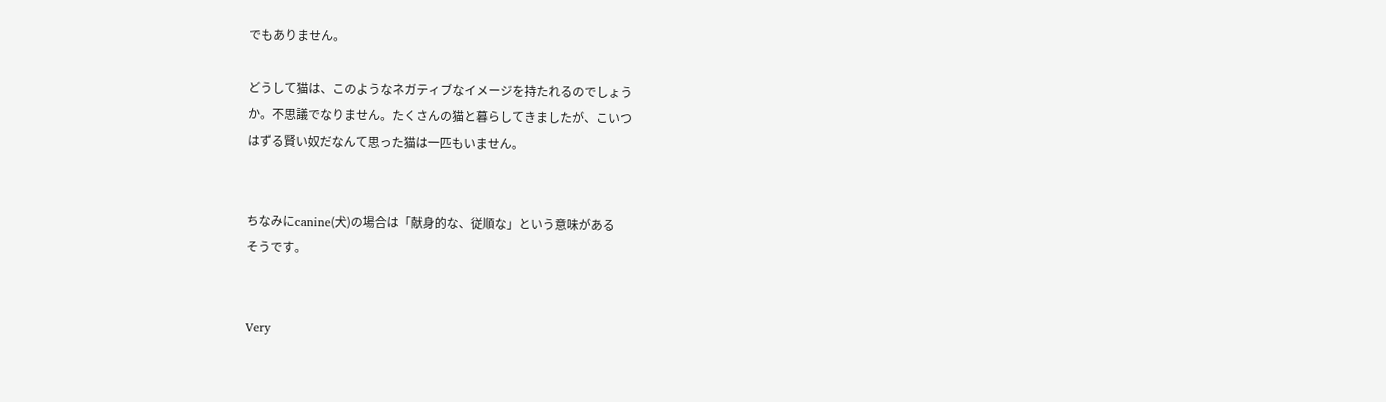でもありません。

どうして猫は、このようなネガティブなイメージを持たれるのでしょう
か。不思議でなりません。たくさんの猫と暮らしてきましたが、こいつ
はずる賢い奴だなんて思った猫は一匹もいません。


ちなみにcanine(犬)の場合は「献身的な、従順な」という意味がある
そうです。


Very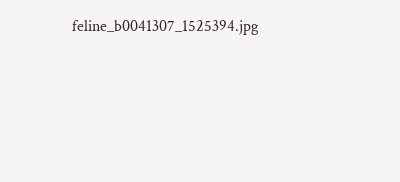feline_b0041307_1525394.jpg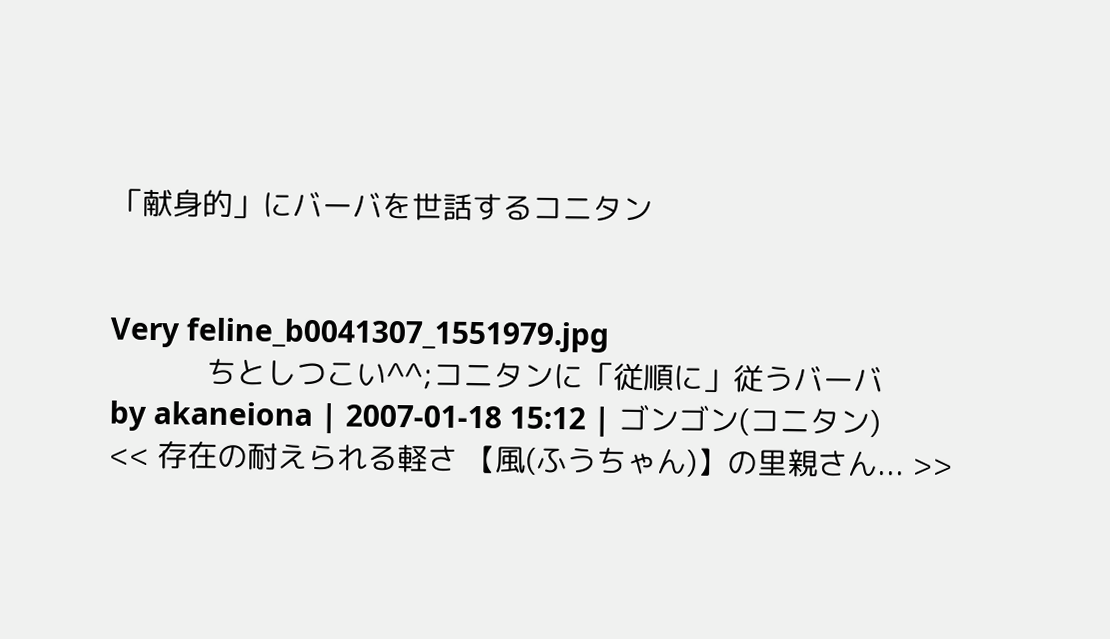「献身的」にバーバを世話するコニタン


Very feline_b0041307_1551979.jpg
            ちとしつこい^^;コニタンに「従順に」従うバーバ
by akaneiona | 2007-01-18 15:12 | ゴンゴン(コニタン)
<< 存在の耐えられる軽さ 【風(ふうちゃん)】の里親さん... >>